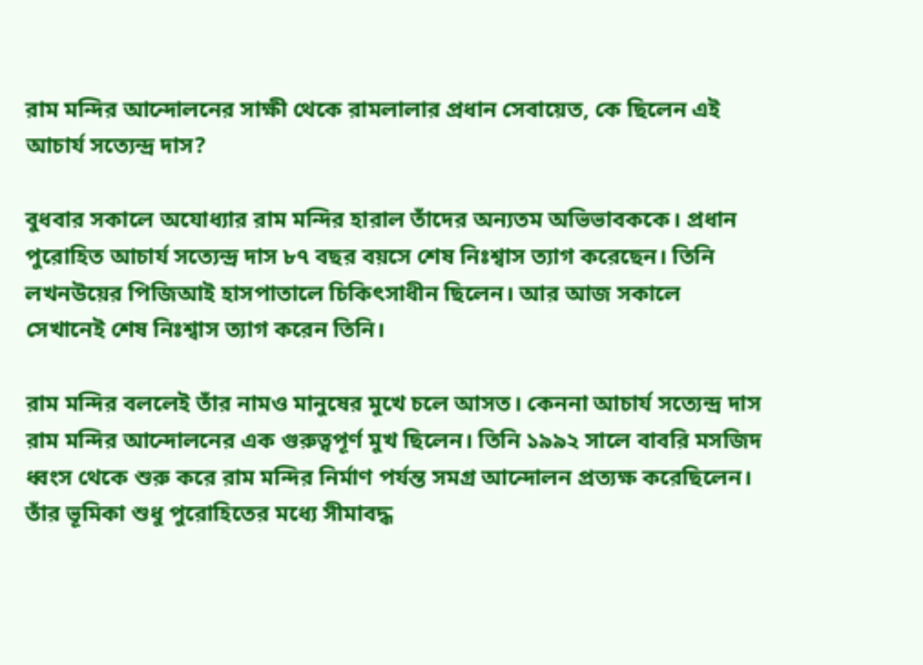রাম মন্দির আন্দোলনের সাক্ষী থেকে রামলালার প্রধান সেবায়েত, কে ছিলেন এই আচার্য সত্যেন্দ্র দাস?

বুধবার সকালে অযোধ্যার রাম মন্দির হারাল তাঁদের অন্যতম অভিভাবককে। প্রধান পুরোহিত আচার্য সত্যেন্দ্র দাস ৮৭ বছর বয়সে শেষ নিঃশ্বাস ত্যাগ করেছেন। তিনি লখনউয়ের পিজিআই হাসপাতালে চিকিৎসাধীন ছিলেন। আর আজ সকালে সেখানেই শেষ নিঃশ্বাস ত্যাগ করেন তিনি।

রাম মন্দির বললেই তাঁর নামও মানুষের মুখে চলে আসত। কেননা আচার্য সত্যেন্দ্র দাস রাম মন্দির আন্দোলনের এক গুরুত্বপূর্ণ মুখ ছিলেন। তিনি ১৯৯২ সালে বাবরি মসজিদ ধ্বংস থেকে শুরু করে রাম মন্দির নির্মাণ পর্যন্ত সমগ্র আন্দোলন প্রত্যক্ষ করেছিলেন। তাঁর ভূমিকা শুধু পুরোহিতের মধ্যে সীমাবদ্ধ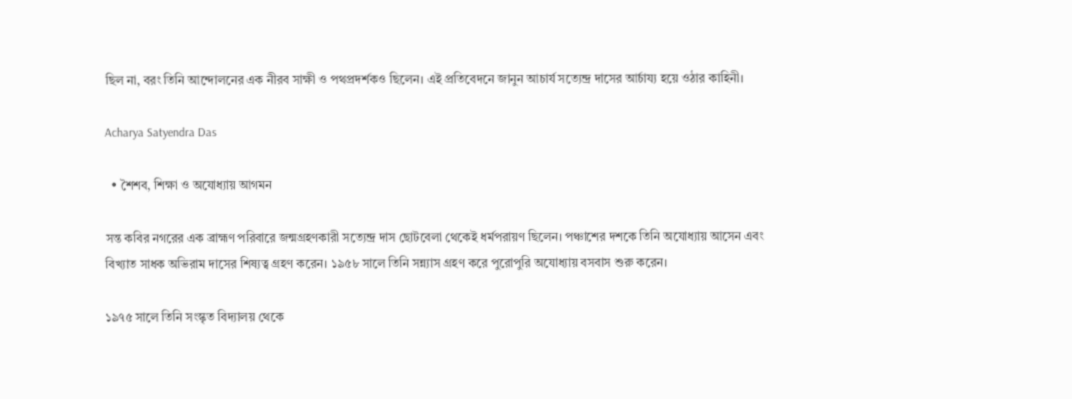ছিল না, বরং তিনি আন্দোলনের এক নীরব সাক্ষী ও পথপ্রদর্শকও ছিলেন। এই প্রতিবেদনে জানুন আচার্য সত্যেন্দ্র দাসের আর্চায্য হয়ে ওঠার কাহিনী।

Acharya Satyendra Das

  • শৈশব, শিক্ষা ও অযোধ্যায় আগমন

সন্ত কবির নগরের এক ব্রাহ্মণ পরিবারে জন্মগ্রহণকারী সত্যেন্দ্র দাস ছোটবেলা থেকেই ধর্মপরায়ণ ছিলেন। পঞ্চাশের দশকে তিনি অযোধ্যায় আসেন এবং বিখ্যাত সাধক অভিরাম দাসের শিষ্যত্ব গ্রহণ করেন। ১৯৫৮ সালে তিনি সন্ন্যাস গ্রহণ করে পুরোপুরি অযোধ্যায় বসবাস শুরু করেন।

১৯৭৫ সালে তিনি সংস্কৃত বিদ্যালয় থেকে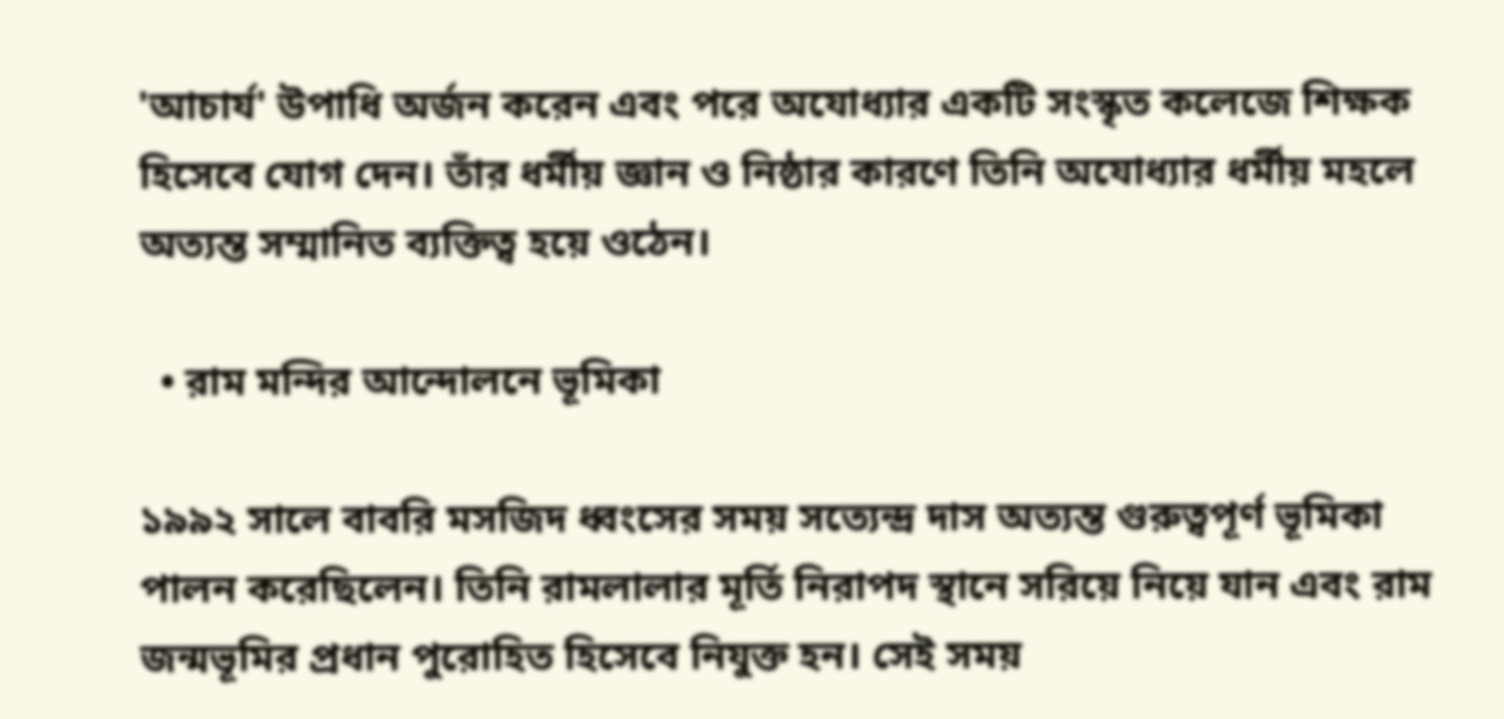'আচার্য' উপাধি অর্জন করেন এবং পরে অযোধ্যার একটি সংস্কৃত কলেজে শিক্ষক হিসেবে যোগ দেন। তাঁর ধর্মীয় জ্ঞান ও নিষ্ঠার কারণে তিনি অযোধ্যার ধর্মীয় মহলে অত্যন্ত সম্মানিত ব্যক্তিত্ব হয়ে ওঠেন।

  • রাম মন্দির আন্দোলনে ভূমিকা

১৯৯২ সালে বাবরি মসজিদ ধ্বংসের সময় সত্যেন্দ্র দাস অত্যন্ত গুরুত্বপূর্ণ ভূমিকা পালন করেছিলেন। তিনি রামলালার মূর্তি নিরাপদ স্থানে সরিয়ে নিয়ে যান এবং রাম জন্মভূমির প্রধান পুরোহিত হিসেবে নিযুক্ত হন। সেই সময়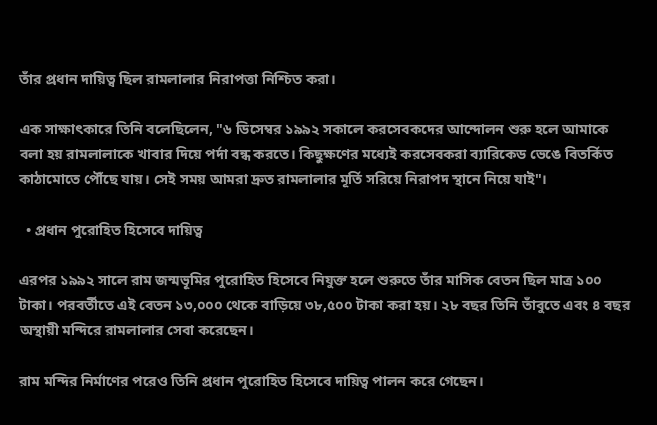তাঁর প্রধান দায়িত্ব ছিল রামলালার নিরাপত্তা নিশ্চিত করা।

এক সাক্ষাৎকারে তিনি বলেছিলেন, "৬ ডিসেম্বর ১৯৯২ সকালে করসেবকদের আন্দোলন শুরু হলে আমাকে বলা হয় রামলালাকে খাবার দিয়ে পর্দা বন্ধ করতে। কিছুক্ষণের মধ্যেই করসেবকরা ব্যারিকেড ভেঙে বিতর্কিত কাঠামোতে পৌঁছে যায়। সেই সময় আমরা দ্রুত রামলালার মূর্তি সরিয়ে নিরাপদ স্থানে নিয়ে যাই"।

  • প্রধান পুরোহিত হিসেবে দায়িত্ব

এরপর ১৯৯২ সালে রাম জন্মভূমির পুরোহিত হিসেবে নিযুক্ত হলে শুরুতে তাঁর মাসিক বেতন ছিল মাত্র ১০০ টাকা। পরবর্তীতে এই বেতন ১৩,০০০ থেকে বাড়িয়ে ৩৮,৫০০ টাকা করা হয়। ২৮ বছর তিনি তাঁবুতে এবং ৪ বছর অস্থায়ী মন্দিরে রামলালার সেবা করেছেন।

রাম মন্দির নির্মাণের পরেও তিনি প্রধান পুরোহিত হিসেবে দায়িত্ব পালন করে গেছেন।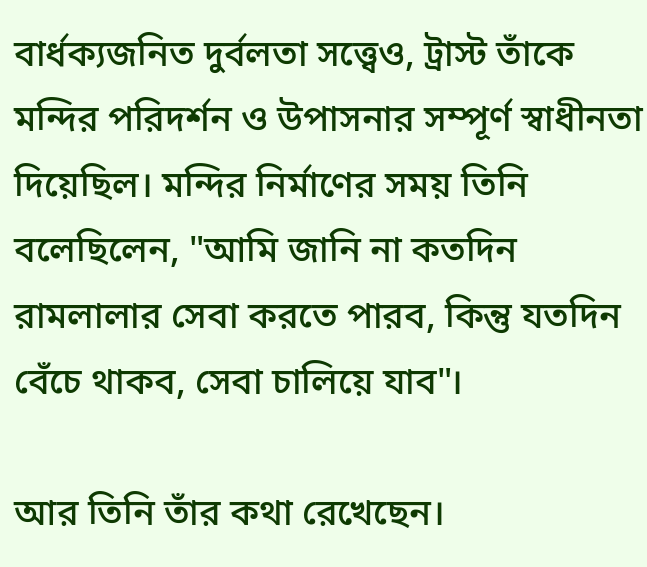বার্ধক্যজনিত দুর্বলতা সত্ত্বেও, ট্রাস্ট তাঁকে মন্দির পরিদর্শন ও উপাসনার সম্পূর্ণ স্বাধীনতা দিয়েছিল। মন্দির নির্মাণের সময় তিনি বলেছিলেন, "আমি জানি না কতদিন রামলালার সেবা করতে পারব, কিন্তু যতদিন বেঁচে থাকব, সেবা চালিয়ে যাব"।

আর তিনি তাঁর কথা রেখেছেন।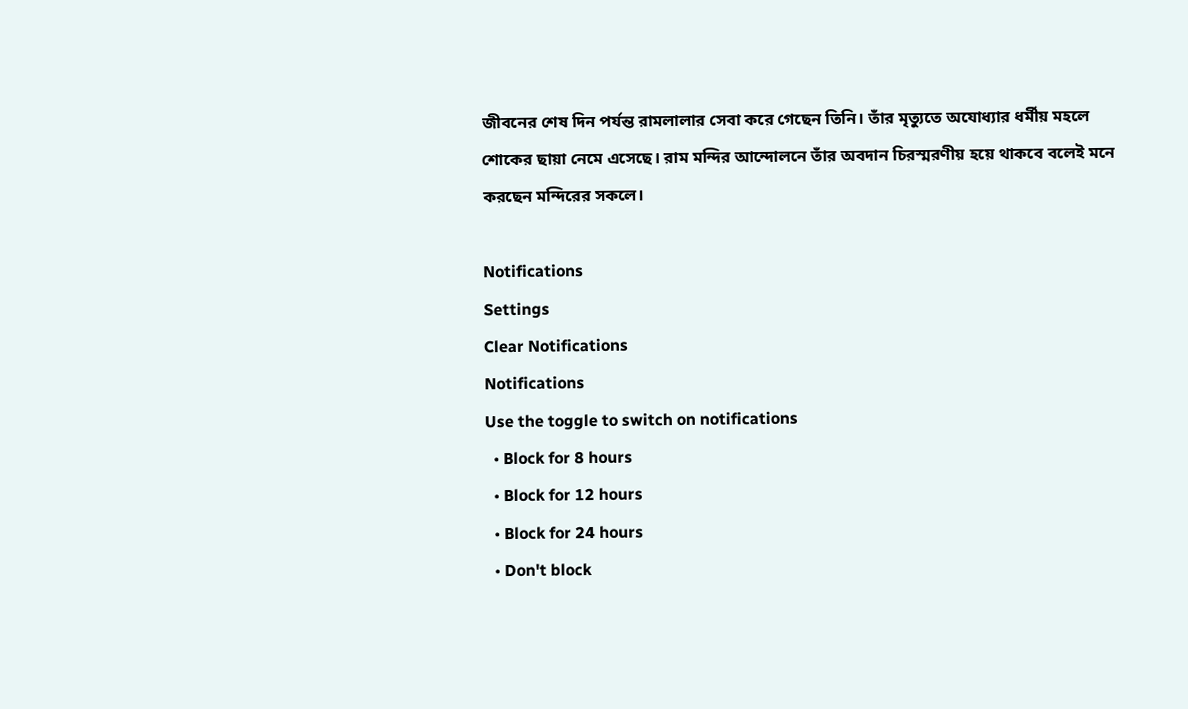জীবনের শেষ দিন পর্যন্ত রামলালার সেবা করে গেছেন তিনি। তাঁর মৃত্যুতে অযোধ্যার ধর্মীয় মহলে শোকের ছায়া নেমে এসেছে। রাম মন্দির আন্দোলনে তাঁর অবদান চিরস্মরণীয় হয়ে থাকবে বলেই মনে করছেন মন্দিরের সকলে।

Notifications
Settings
Clear Notifications
Notifications
Use the toggle to switch on notifications
  • Block for 8 hours
  • Block for 12 hours
  • Block for 24 hours
  • Don't block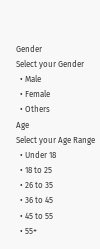Gender
Select your Gender
  • Male
  • Female
  • Others
Age
Select your Age Range
  • Under 18
  • 18 to 25
  • 26 to 35
  • 36 to 45
  • 45 to 55
  • 55+